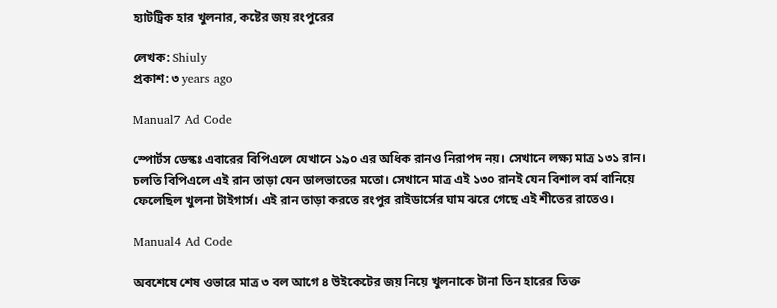হ্যাটট্রিক হার খুলনার, কষ্টের জয় রংপুরের

লেখক: Shiuly
প্রকাশ: ৩ years ago

Manual7 Ad Code

স্পোর্টস ডেস্কঃ এবারের বিপিএলে যেখানে ১৯০ এর অধিক রানও নিরাপদ নয়। সেখানে লক্ষ্য মাত্র ১৩১ রান। চলতি বিপিএলে এই রান তাড়া যেন ডালভাতের মতো। সেখানে মাত্র এই ১৩০ রানই যেন বিশাল বর্ম বানিয়ে ফেলেছিল খুলনা টাইগার্স। এই রান তাড়া করতে রংপুর রাইডার্সের ঘাম ঝরে গেছে এই শীতের রাতেও।

Manual4 Ad Code

অবশেষে শেষ ওভারে মাত্র ৩ বল আগে ৪ উইকেটের জয় নিয়ে খুলনাকে টানা তিন হারের তিক্ত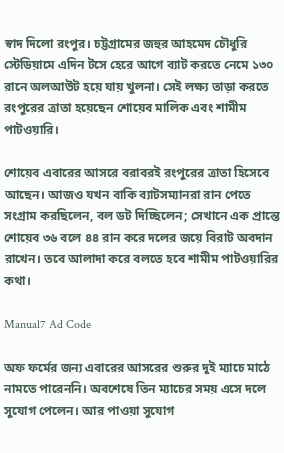স্বাদ দিলো রংপুর। চট্টগ্রামের জহুর আহমেদ চৌধুরি স্টেডিয়ামে এদিন টসে হেরে আগে ব্যাট করতে নেমে ১৩০ রানে অলআউট হয়ে যায় খুলনা। সেই লক্ষ্য তাড়া করতে রংপুরের ত্রাতা হয়েছেন শোয়েব মালিক এবং শামীম পাটওয়ারি।

শোয়েব এবারের আসরে বরাবরই রংপুরের ত্রাতা হিসেবে আছেন। আজও যখন বাকি ব্যাটসম্যানরা রান পেতে সংগ্রাম করছিলেন, বল ডট দিচ্ছিলেন; সেখানে এক প্রান্তে শোয়েব ৩৬ বলে ৪৪ রান করে দলের জয়ে বিরাট অবদান রাখেন। তবে আলাদা করে বলতে হবে শামীম পাটওয়ারির কথা।

Manual7 Ad Code

অফ ফর্মের জন্য এবারের আসরের শুরুর দুই ম্যাচে মাঠে নামতে পারেননি। অবশেষে তিন ম্যাচের সময় এসে দলে সুযোগ পেলেন। আর পাওয়া সুযোগ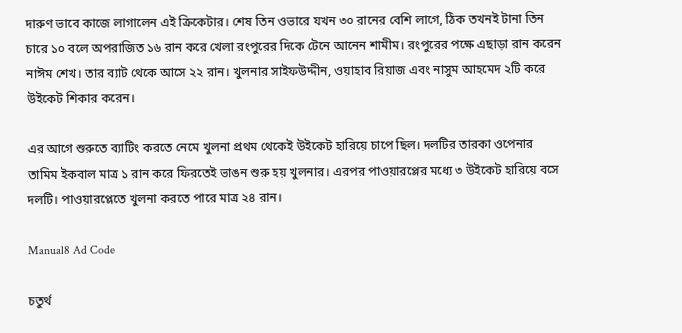দারুণ ভাবে কাজে লাগালেন এই ক্রিকেটার। শেষ তিন ওভারে যখন ৩০ রানের বেশি লাগে, ঠিক তখনই টানা তিন চারে ১০ বলে অপরাজিত ১৬ রান করে খেলা রংপুরের দিকে টেনে আনেন শামীম। রংপুরের পক্ষে এছাড়া রান করেন নাঈম শেখ। তার ব্যাট থেকে আসে ২২ রান। খুলনার সাইফউদ্দীন, ওয়াহাব রিয়াজ এবং নাসুম আহমেদ ২টি করে উইকেট শিকার করেন।

এর আগে শুরুতে ব্যাটিং করতে নেমে খুলনা প্রথম থেকেই উইকেট হারিয়ে চাপে ছিল। দলটির তারকা ওপেনার তামিম ইকবাল মাত্র ১ রান করে ফিরতেই ভাঙন শুরু হয় খুলনার। এরপর পাওয়ারপ্লের মধ্যে ৩ উইকেট হারিয়ে বসে দলটি। পাওয়ারপ্লেতে খুলনা করতে পারে মাত্র ২৪ রান।

Manual8 Ad Code

চতুর্থ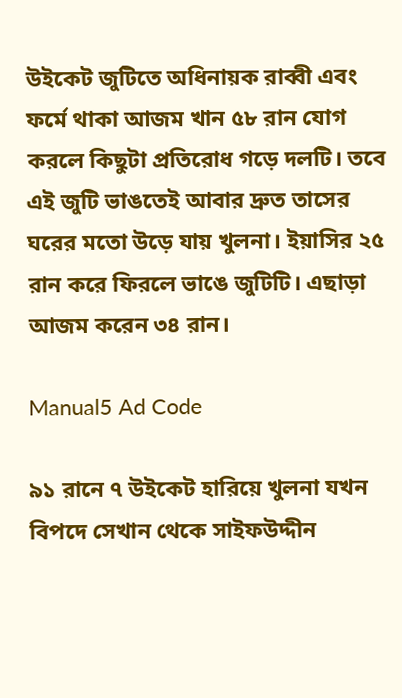উইকেট জুটিতে অধিনায়ক রাব্বী এবং ফর্মে থাকা আজম খান ৫৮ রান যোগ করলে কিছুটা প্রতিরোধ গড়ে দলটি। তবে এই জুটি ভাঙতেই আবার দ্রুত তাসের ঘরের মতো উড়ে যায় খুলনা। ইয়াসির ২৫ রান করে ফিরলে ভাঙে জুটিটি। এছাড়া আজম করেন ৩৪ রান।

Manual5 Ad Code

৯১ রানে ৭ উইকেট হারিয়ে খুলনা যখন বিপদে সেখান থেকে সাইফউদ্দীন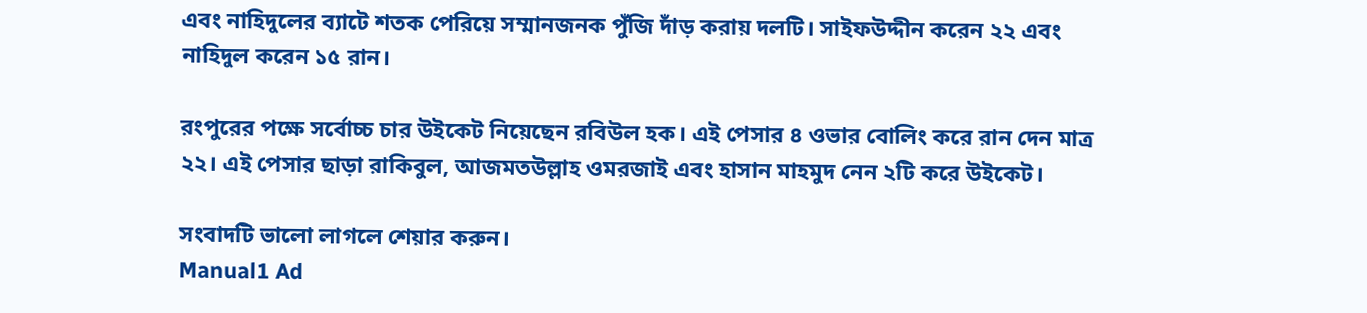এবং নাহিদুলের ব্যাটে শতক পেরিয়ে সম্মানজনক পুঁজি দাঁড় করায় দলটি। সাইফউদ্দীন করেন ২২ এবং নাহিদুল করেন ১৫ রান।

রংপুরের পক্ষে সর্বোচ্চ চার উইকেট নিয়েছেন রবিউল হক। এই পেসার ৪ ওভার বোলিং করে রান দেন মাত্র ২২। এই পেসার ছাড়া রাকিবুল, আজমতউল্লাহ ওমরজাই এবং হাসান মাহমুদ নেন ২টি করে উইকেট।

সংবাদটি ভালো লাগলে শেয়ার করুন।
Manual1 Ad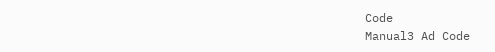Code
Manual3 Ad Code